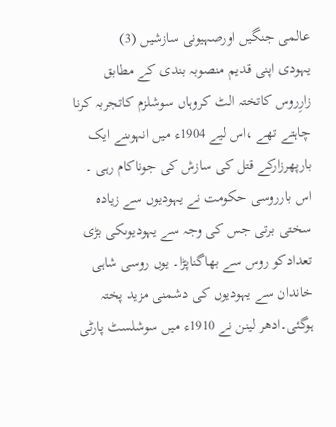عالمی جنگیں اورصہیونی سازشیں (3)
یہودی اپنی قدیم منصوبہ بندی کے مطابق زارِروس کاتختہ الٹ کروہاں سوشلزم کاتجربہ کرنا چاہتے تھے ،اس لیے 1904ء میں انہوںنے ایک بارپھرزارکے قتل کی سازش کی جوناکام رہی ۔ اس بارروسی حکومت نے یہودیوں سے زیادہ سختی برتی جس کی وجہ سے یہودیوںکی بڑی تعدادکو روس سے بھاگناپڑا۔ یوں روسی شاہی خاندان سے یہودیوں کی دشمنی مزید پختہ ہوگئی۔ادھر لینن نے 1910ء میں سوشلسٹ پارٹی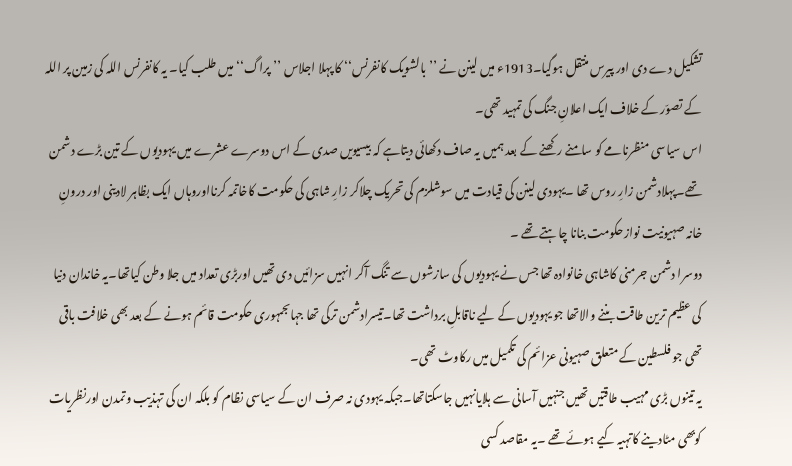تشکیل دے دی اور پیرس منتقل ہوگیا۔1913ء میں لینن نے ’’بالشویک کانفرنس‘‘ کا پہلا اجلاس ’’پراگ‘‘ میں طلب کیا۔ یہ کانفرنس اللہ کی زمین پر اللہ کے تصوّر کے خلاف ایک اعلانِ جنگ کی تمہید تھی۔
اس سیاسی منظرنامے کو سامنے رکھنے کے بعد ہمیں یہ صاف دکھائی دیتاہے کہ بیسیویں صدی کے اس دوسرے عشرے میں یہودیوں کے تین بڑے دشمن تھے۔پہلادشمن زارِ روس تھا ۔یہودی لینن کی قیادت میں سوشلزم کی تحریک چلاکر زارِ شاہی کی حکومت کاخاتمہ کرنااوروہاں ایک بظاہر لادینی اور درونِ خانہ صہیونیت نوازحکومت بنانا چاہتے تھے ۔
دوسرا دشمن جرمنی کاشاہی خانوادہ تھا جس نے یہودیوں کی سازشوں سے تنگ آکر انہیں سزائیں دی تھیں اوربڑی تعداد میں جلا وطن کیاتھا۔یہ خاندان دنیا کی عظیم ترین طاقت بننے والاتھا جو یہودیوں کے لیے ناقابلِ برداشت تھا۔تیسرادشمن ترکی تھا جہاںجمہوری حکومت قائم ہونے کے بعد بھی خلافت باقی تھی جو فلسطین کے متعلق صہیونی عزائم کی تکمیل میں رکاوٹ تھی۔
یہ تینوں بڑی مہیب طاقتیں تھیں جنہیں آسانی سے ہلایانہیں جاسکتاتھا۔جبکہ یہودی نہ صرف ان کے سیاسی نظام کو بلکہ ان کی تہذیب وتمدن اورنظریات کوبھی مٹادینے کاتہیہ کیے ہوئے تھے ۔یہ مقاصد کسی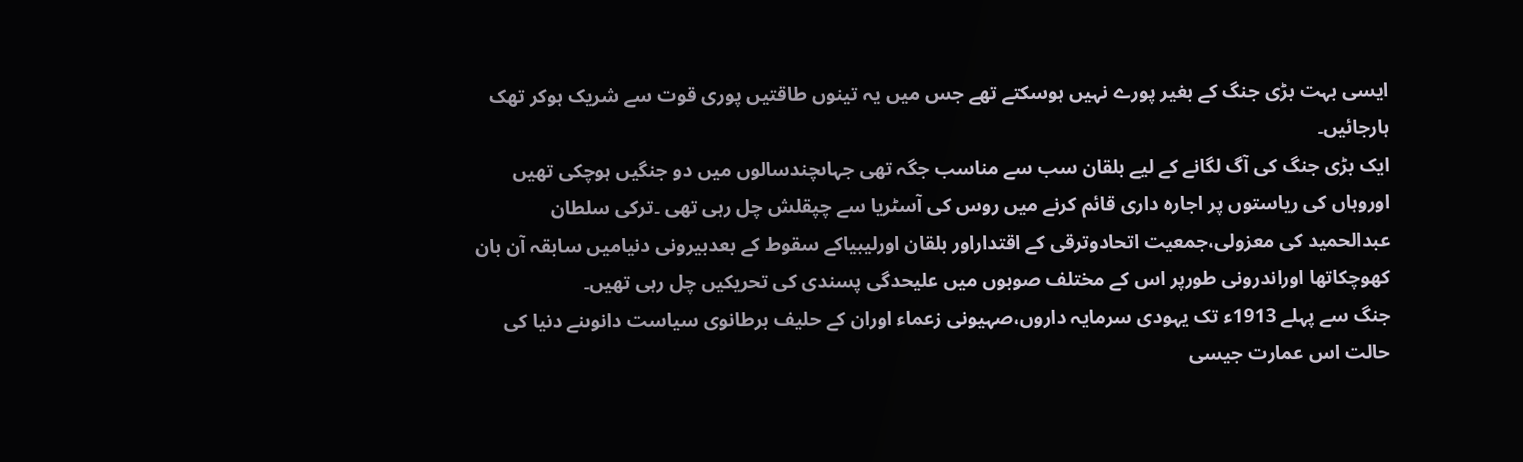ایسی بہت بڑی جنگ کے بغیر پورے نہیں ہوسکتے تھے جس میں یہ تینوں طاقتیں پوری قوت سے شریک ہوکر تھک ہارجائیں۔
ایک بڑی جنگ کی آگ لگانے کے لیے بلقان سب سے مناسب جگہ تھی جہاںچندسالوں میں دو جنگیں ہوچکی تھیں اوروہاں کی ریاستوں پر اجارہ داری قائم کرنے میں روس کی آسٹریا سے چپقلش چل رہی تھی ۔ترکی سلطان عبدالحمید کی معزولی،جمعیت اتحادوترقی کے اقتداراور بلقان اورلیبیاکے سقوط کے بعدبیرونی دنیامیں سابقہ آن بان کھوچکاتھا اوراندرونی طورپر اس کے مختلف صوبوں میں علیحدگی پسندی کی تحریکیں چل رہی تھیں۔
جنگ سے پہلے 1913ء تک یہودی سرمایہ داروں،صہیونی زعماء اوران کے حلیف برطانوی سیاست دانوںنے دنیا کی حالت اس عمارت جیسی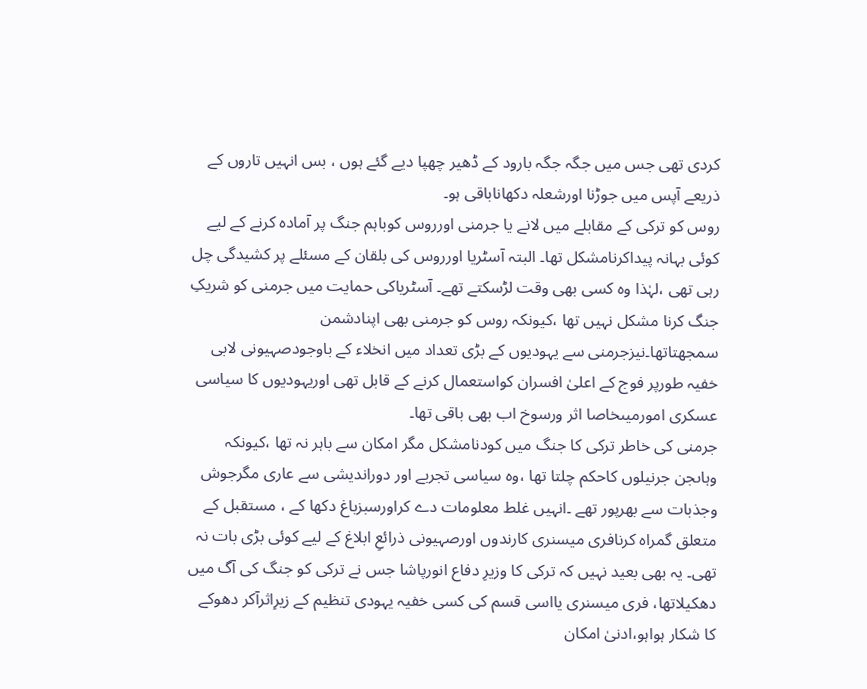کردی تھی جس میں جگہ جگہ بارود کے ڈھیر چھپا دیے گئے ہوں ، بس انہیں تاروں کے ذریعے آپس میں جوڑنا اورشعلہ دکھاناباقی ہو۔
روس کو ترکی کے مقابلے میں لانے یا جرمنی اورروس کوباہم جنگ پر آمادہ کرنے کے لیے کوئی بہانہ پیداکرنامشکل تھا۔ البتہ آسٹریا اورروس کی بلقان کے مسئلے پر کشیدگی چل رہی تھی ،لہٰذا وہ کسی بھی وقت لڑسکتے تھے۔ آسٹریاکی حمایت میں جرمنی کو شریکِ جنگ کرنا مشکل نہیں تھا ،کیونکہ روس کو جرمنی بھی اپنادشمن سمجھتاتھا۔نیزجرمنی سے یہودیوں کے بڑی تعداد میں انخلاء کے باوجودصہیونی لابی خفیہ طورپر فوج کے اعلیٰ افسران کواستعمال کرنے کے قابل تھی اوریہودیوں کا سیاسی عسکری امورمیںخاصا اثر ورسوخ اب بھی باقی تھا۔
جرمنی کی خاطر ترکی کا جنگ میں کودنامشکل مگر امکان سے باہر نہ تھا ،کیونکہ وہاںجن جرنیلوں کاحکم چلتا تھا ،وہ سیاسی تجربے اور دوراندیشی سے عاری مگرجوش وجذبات سے بھرپور تھے ۔انہیں غلط معلومات دے کراورسبزباغ دکھا کے ، مستقبل کے متعلق گمراہ کرنافری میسنری کارندوں اورصہیونی ذرائعِ ابلاغ کے لیے کوئی بڑی بات نہ تھی۔ یہ بھی بعید نہیں کہ ترکی کا وزیرِ دفاع انورپاشا جس نے ترکی کو جنگ کی آگ میں دھکیلاتھا، فری میسنری یااسی قسم کی کسی خفیہ یہودی تنظیم کے زیرِاثرآکر دھوکے کا شکار ہواہو،ادنیٰ امکان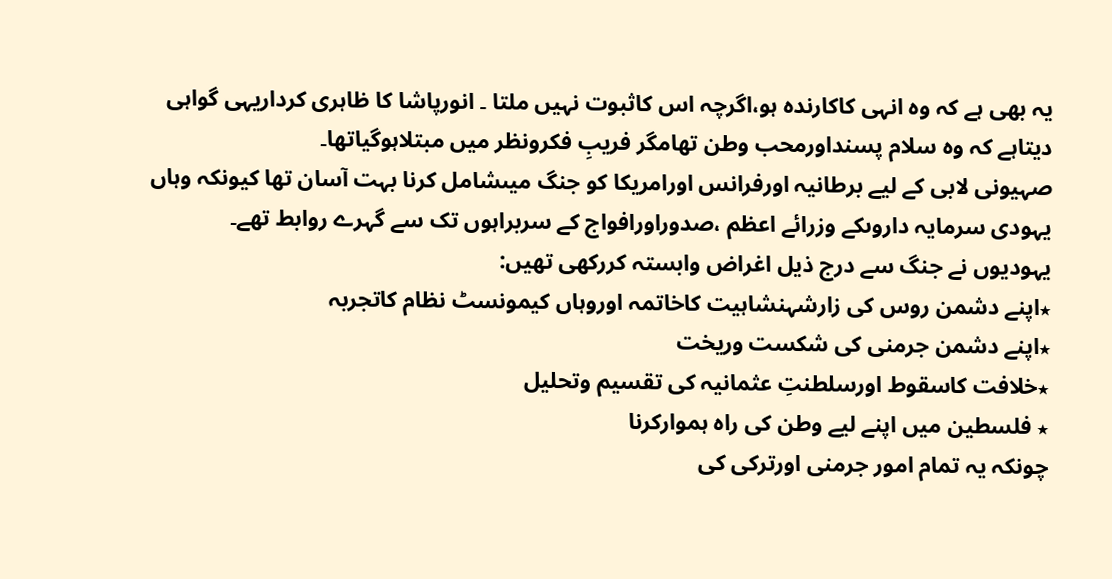یہ بھی ہے کہ وہ انہی کاکارندہ ہو،اگرچہ اس کاثبوت نہیں ملتا ۔ انورپاشا کا ظاہری کرداریہی گواہی دیتاہے کہ وہ سلام پسنداورمحب وطن تھامگر فریبِ فکرونظر میں مبتلاہوگیاتھا۔
صہیونی لابی کے لیے برطانیہ اورفرانس اورامریکا کو جنگ میںشامل کرنا بہت آسان تھا کیونکہ وہاں یہودی سرمایہ داروںکے وزرائے اعظم ،صدوراورافواج کے سربراہوں تک سے گہرے روابط تھے۔
یہودیوں نے جنگ سے درج ذیل اغراض وابستہ کررکھی تھیں:
٭اپنے دشمن روس کی زارشہنشاہیت کاخاتمہ اوروہاں کیمونسٹ نظام کاتجربہ
٭اپنے دشمن جرمنی کی شکست وریخت
٭خلافت کاسقوط اورسلطنتِ عثمانیہ کی تقسیم وتحلیل
٭ فلسطین میں اپنے لیے وطن کی راہ ہموارکرنا
چونکہ یہ تمام امور جرمنی اورترکی کی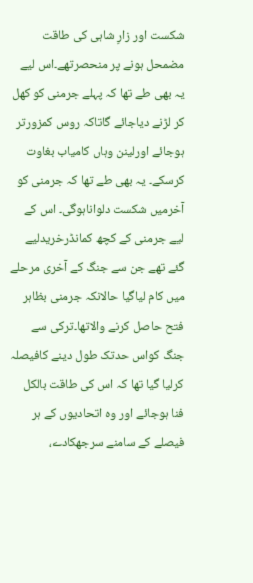شکست اور زارِ شاہی کی طاقت مضمحل ہونے پر منحصرتھے۔اس لیے یہ بھی طے تھا کہ پہلے جرمنی کو کھل کر لڑنے دیاجائے گاتاکہ روس کمزورتر ہوجائے اورلینن وہاں کامیاب بغاوت کرسکے۔ یہ بھی طے تھا کہ جرمنی کو آخرمیں شکست دلواناہوگی۔ اس کے لیے جرمنی کے کچھ کمانڈرخریدلیے گئے تھے جن سے جنگ کے آخری مرحلے میں کام لیاگیا حالانکہ جرمنی بظاہر فتح حاصل کرنے والاتھا۔ترکی سے جنگ کواس حدتک طول دینے کافیصلہ کرلیا گیا تھا کہ اس کی طاقت بالکل فنا ہوجائے اور وہ اتحادیوں کے ہر فیصلے کے سامنے سرجھکادے،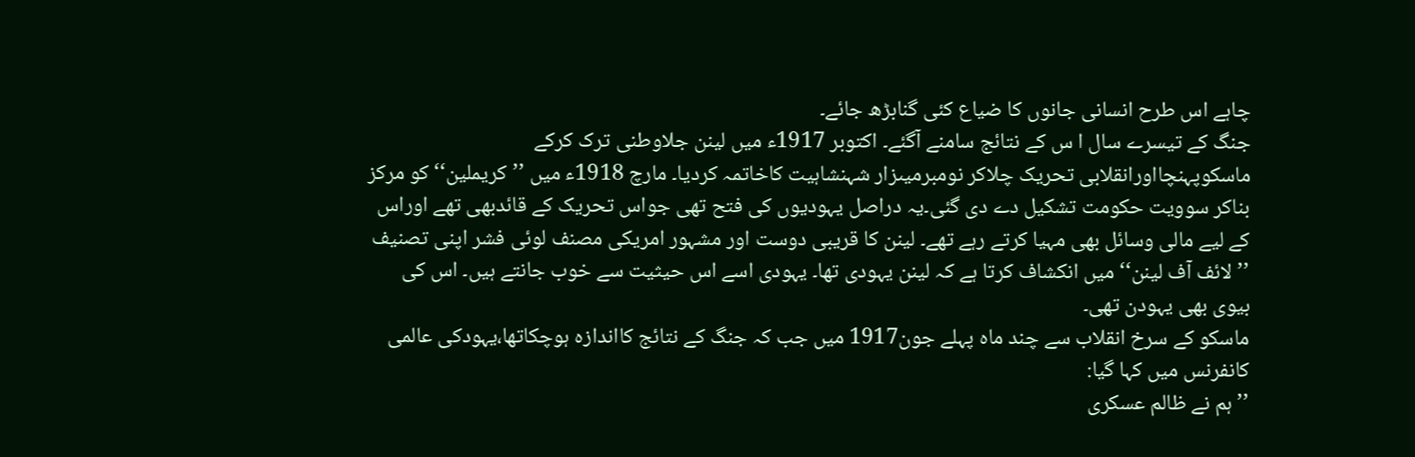چاہے اس طرح انسانی جانوں کا ضیاع کئی گنابڑھ جائے۔
جنگ کے تیسرے سال ا س کے نتائج سامنے آگئے۔ اکتوبر 1917ء میں لینن جلاوطنی ترک کرکے ماسکوپہنچااورانقلابی تحریک چلاکر نومبرمیںزار شہنشاہیت کاخاتمہ کردیا۔ مارچ 1918ء میں ’’کریملین‘‘ کو مرکز بناکر سوویت حکومت تشکیل دے دی گئی۔یہ دراصل یہودیوں کی فتح تھی جواس تحریک کے قائدبھی تھے اوراس کے لیے مالی وسائل بھی مہیا کرتے رہے تھے۔ لینن کا قریبی دوست اور مشہور امریکی مصنف لوئی فشر اپنی تصنیف ’’لائف آف لینن‘‘ میں انکشاف کرتا ہے کہ لینن یہودی تھا۔ یہودی اسے اس حیثیت سے خوب جانتے ہیں۔ اس کی بیوی بھی یہودن تھی۔
ماسکو کے سرخ انقلاب سے چند ماہ پہلے جون1917 میں جب کہ جنگ کے نتائج کااندازہ ہوچکاتھا،یہودکی عالمی کانفرنس میں کہا گیا:
’’ہم نے ظالم عسکری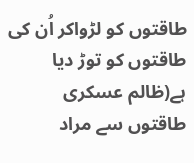طاقتوں کو لڑواکر اُن کی طاقتوں کو توڑ دیا ہے(ظالم عسکری طاقتوں سے مراد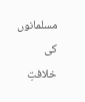مسلمانوں کی خلافتِ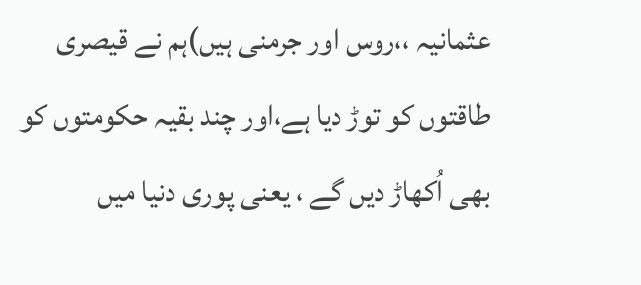عثمانیہ ،،روس اور جرمنی ہیں)ہم نے قیصری طاقتوں کو توڑ دیا ہے،اور چند بقیہ حکومتوں کو بھی اُکھاڑ دیں گے ، یعنی پوری دنیا میں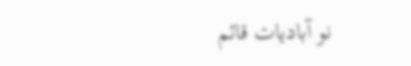نو آبادیات قائم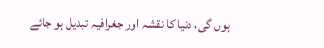ہوں گی، دنیا کا نقشہ اور جغرافیہ تبدیل ہو جائے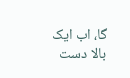گا، اب ایک بالا دست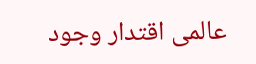عالمی اقتدار وجود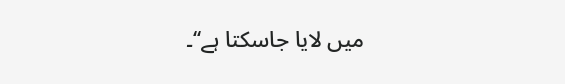میں لایا جاسکتا ہے‘‘۔